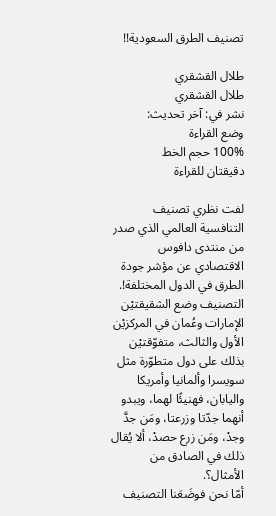تصنيف الطرق السعودية!!

طلال القشقري
طلال القشقري
نشر في: آخر تحديث:
وضع القراءة
100% حجم الخط
دقيقتان للقراءة

لفت نظري تصنيف التنافسية العالمي الذي صدر من منتدى دافوس الاقتصادي عن مؤشر جودة الطرق في الدول المختلفة!.
التصنيف وضع الشقيقتيْن الإمارات وعُمان في المركزيْن الأول والثالث، متفوّقتيْن بذلك على دول متطوّرة مثل سويسرا وألمانيا وأمريكا واليابان، فهنيئًا لهما، ويبدو أنهما جدّتا وزرعتا، ومَن جدَّ وجدْ، ومَن زرع حصدْ، ألا يُقال ذلك في الصادق من الأمثال؟.
أمّا نحن فوضَعَنا التصنيف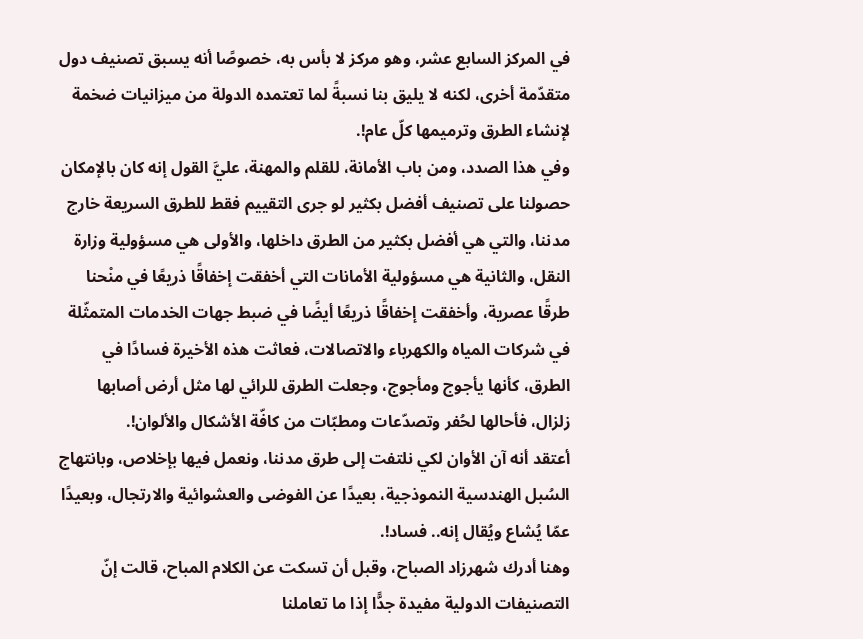في المركز السابع عشر، وهو مركز لا بأس به، خصوصًا أنه يسبق تصنيف دول متقدّمة أخرى، لكنه لا يليق بنا نسبةً لما تعتمده الدولة من ميزانيات ضخمة لإنشاء الطرق وترميمها كلّ عام!.
وفي هذا الصدد، ومن باب الأمانة، للقلم والمهنة، عليَّ القول إنه كان بالإمكان حصولنا على تصنيف أفضل بكثير لو جرى التقييم فقط للطرق السريعة خارج مدننا، والتي هي أفضل بكثير من الطرق داخلها، والأولى هي مسؤولية وزارة النقل، والثانية هي مسؤولية الأمانات التي أخفقت إخفاقًا ذريعًا في منْحنا طرقًا عصرية، وأخفقت إخفاقًا ذريعًا أيضًا في ضبط جهات الخدمات المتمثّلة في شركات المياه والكهرباء والاتصالات، فعاثت هذه الأخيرة فسادًا في الطرق، كأنها يأجوج ومأجوج، وجعلت الطرق للرائي لها مثل أرض أصابها زلزال، فأحالها لحُفر وتصدّعات ومطبّات من كافّة الأشكال والألوان!.
أعتقد أنه آن الأوان لكي نلتفت إلى طرق مدننا، ونعمل فيها بإخلاص، وبانتهاج السُبل الهندسية النموذجية، بعيدًا عن الفوضى والعشوائية والارتجال، وبعيدًا عمّا يُشاع ويُقال إنه.. فساد!.
وهنا أدرك شهرزاد الصباح، وقبل أن تسكت عن الكلام المباح، قالت إنّ التصنيفات الدولية مفيدة جدًّا إذا ما تعاملنا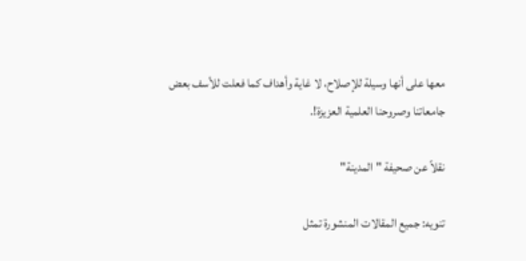معها على أنها وسيلة للإصلاح، لا غاية وأهداف كما فعلت للأسف بعض جامعاتنا وصروحنا العلمية العزيزة!.

نقلاً عن صحيفة "المدينة"

تنويه: جميع المقالات المنشورة تمثل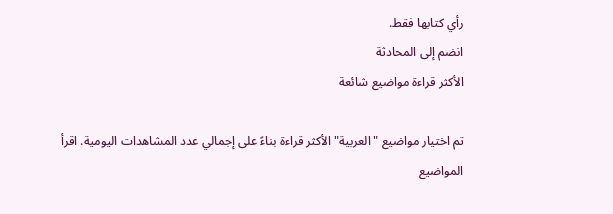رأي كتابها فقط.
انضم إلى المحادثة
الأكثر قراءة مواضيع شائعة

تم اختيار مواضيع "العربية" الأكثر قراءة بناءً على إجمالي عدد المشاهدات اليومية. اقرأ المواضيع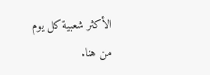الأكثر شعبية كل يوم من هنا.